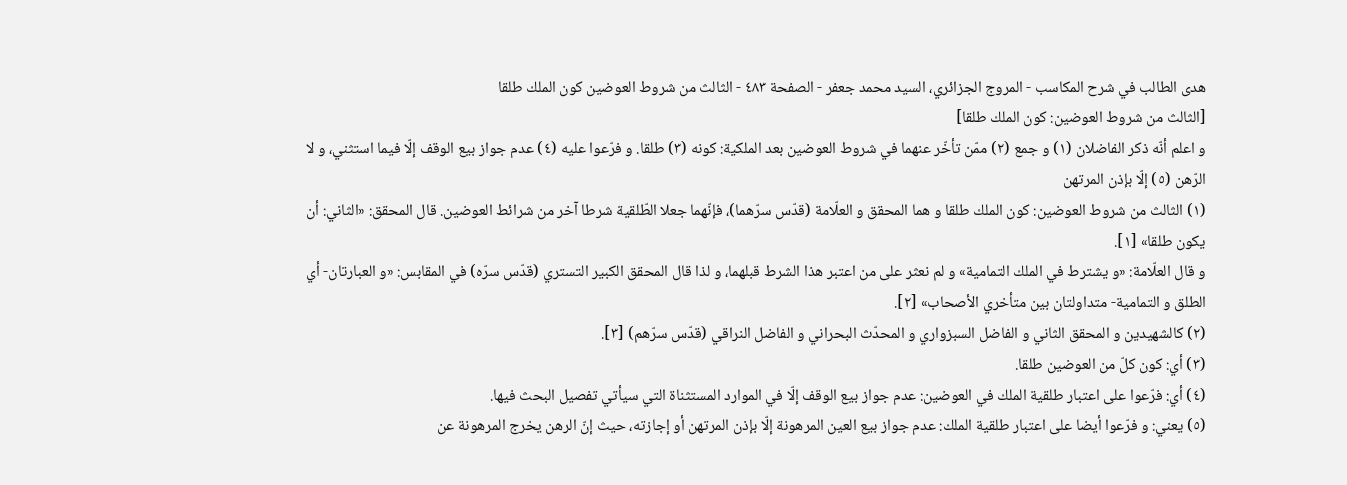هدى الطالب في شرح المكاسب - المروج الجزائري، السيد محمد جعفر - الصفحة ٤٨٣ - الثالث من شروط العوضين كون الملك طلقا
[الثالث من شروط العوضين: كون الملك طلقا]
و اعلم أنّه ذكر الفاضلان (١) و جمع (٢) ممّن تأخّر عنهما في شروط العوضين بعد الملكية: كونه (٣) طلقا. و فرّعوا عليه (٤) عدم جواز بيع الوقف إلّا فيما استثني، و لا الرّهن (٥) إلّا بإذن المرتهن
(١) الثالث من شروط العوضين: كون الملك طلقا و هما المحقق و العلّامة (قدّس سرّهما)، فإنّهما جعلا الطّلقية شرطا آخر من شرائط العوضين. قال المحقق: «الثاني: أن يكون طلقا» [١].
و قال العلّامة: «و يشترط في الملك التمامية» و لم نعثر على من اعتبر هذا الشرط قبلهما، و لذا قال المحقق الكبير التستري (قدّس سرّه) في المقابس: «و العبارتان- أي الطلق و التمامية- متداولتان بين متأخري الأصحاب» [٢].
(٢) كالشهيدين و المحقق الثاني و الفاضل السبزواري و المحدّث البحراني و الفاضل النراقي (قدّس سرّهم) [٣].
(٣) أي: كون كلّ من العوضين طلقا.
(٤) أي: فرّعوا على اعتبار طلقية الملك في العوضين: عدم جواز بيع الوقف إلّا في الموارد المستثناة التي سيأتي تفصيل البحث فيها.
(٥) يعني: و فرّعوا أيضا على اعتبار طلقية الملك: عدم جواز بيع العين المرهونة إلّا بإذن المرتهن أو إجازته، حيث إنّ الرهن يخرج المرهونة عن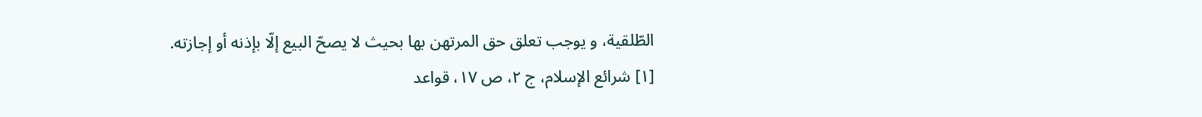الطّلقية، و يوجب تعلق حق المرتهن بها بحيث لا يصحّ البيع إلّا بإذنه أو إجازته.
[١] شرائع الإسلام، ج ٢، ص ١٧، قواعد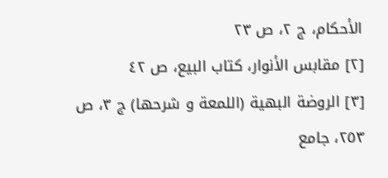الأحكام، ج ٢، ص ٢٣
[٢] مقابس الأنوار، كتاب البيع، ص ٤٢
[٣] الروضة البهية (اللمعة و شرحها) ج ٣، ص ٢٥٣، جامع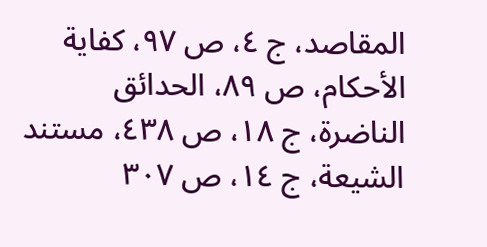المقاصد، ج ٤، ص ٩٧، كفاية الأحكام، ص ٨٩، الحدائق الناضرة، ج ١٨، ص ٤٣٨، مستند الشيعة، ج ١٤، ص ٣٠٧